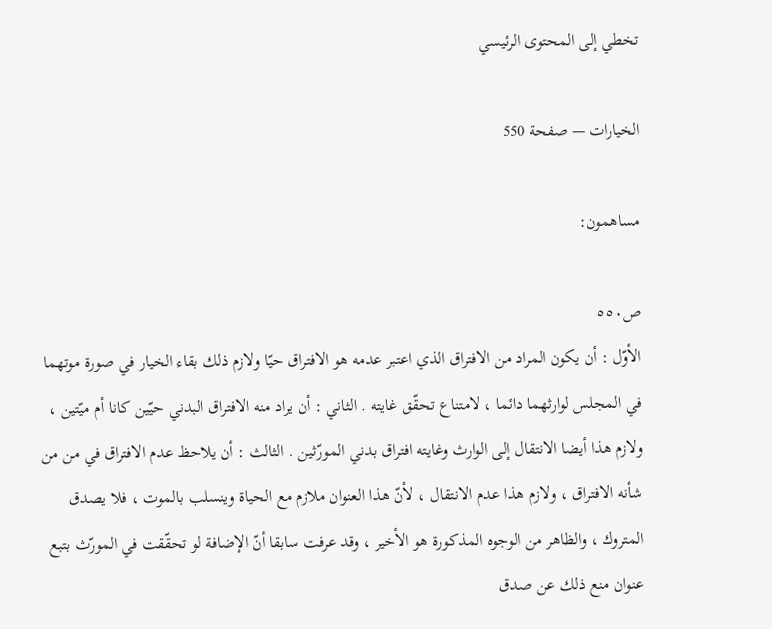تخطي إلى المحتوى الرئيسي

الخيارات — صفحة 550

مساهمون:

ص٥٥٠
الأوّل : أن يكون المراد من الافتراق الذي اعتبر عدمه هو الافتراق حيّا ولازم ذلك بقاء الخيار في صورة موتهما في المجلس لوارثهما دائما ، لامتناع تحقّق غايته . الثاني : أن يراد منه الافتراق البدني حيّين كانا أم ميّتين ، ولازم هذا أيضا الانتقال إلى الوارث وغايته افتراق بدني المورّثين . الثالث : أن يلاحظ عدم الافتراق في من من شأنه الافتراق ، ولازم هذا عدم الانتقال ، لأنّ هذا العنوان ملازم مع الحياة وينسلب بالموت ، فلا يصدق المتروك ، والظاهر من الوجوه المذكورة هو الأخير ، وقد عرفت سابقا أنّ الإضافة لو تحقّقت في المورّث بتبع عنوان منع ذلك عن صدق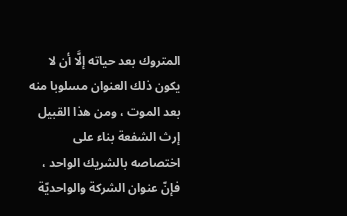المتروك بعد حياته إلَّا أن لا يكون ذلك العنوان مسلوبا منه بعد الموت ، ومن هذا القبيل إرث الشفعة بناء على اختصاصه بالشريك الواحد ، فإنّ عنوان الشركة والواحديّة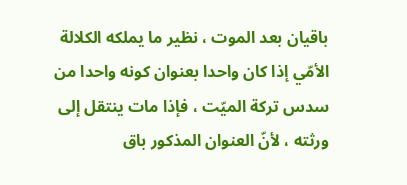باقيان بعد الموت ، نظير ما يملكه الكلالة الأمّي إذا كان واحدا بعنوان كونه واحدا من سدس تركة الميّت ، فإذا مات ينتقل إلى ورثته ، لأنّ العنوان المذكور باق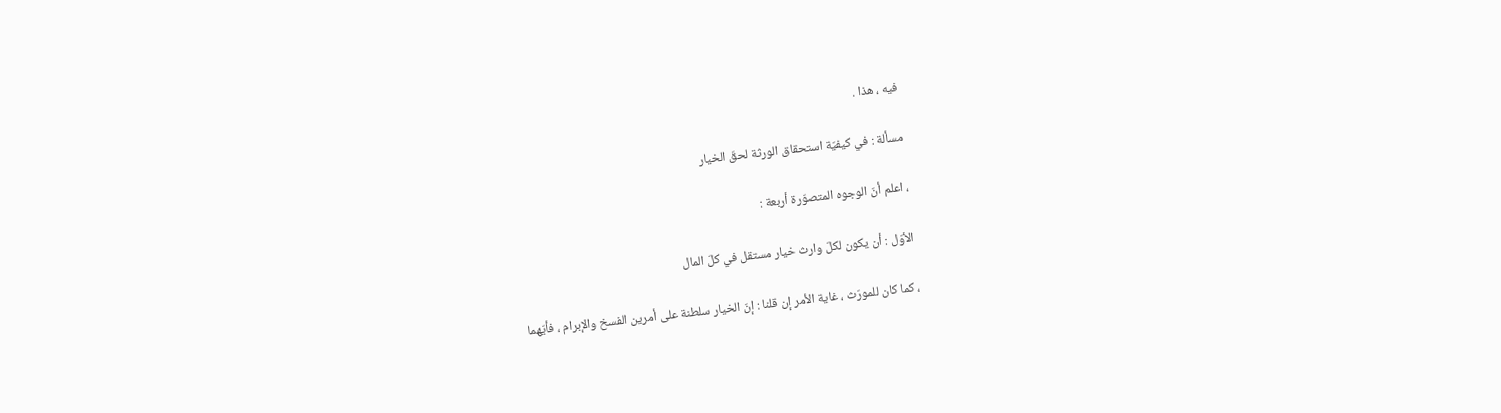فيه ، هذا .

مسألة : في كيفيّة استحقاق الورثة لحقّ الخيار

، اعلم أنّ الوجوه المتصوّرة أربعة :

الأوّل : أن يكون لكلّ وارث خيار مستقل في كلّ المال

، كما كان للمورّث ، غاية الأمر إن قلنا : إنّ الخيار سلطنة على أمرين الفسخ والإبرام ، فأيّهما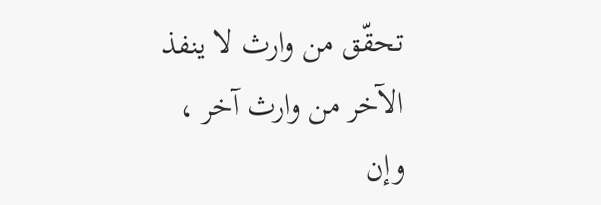تحقّق من وارث لا ينفذ الآخر من وارث آخر ، وإن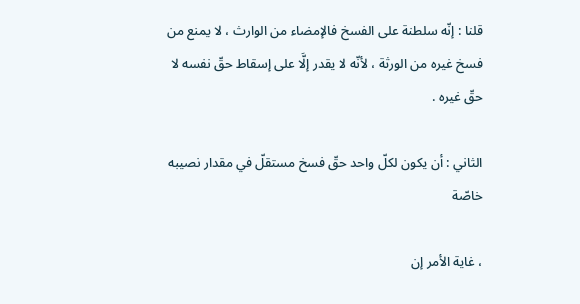قلنا : إنّه سلطنة على الفسخ فالإمضاء من الوارث ، لا يمنع من فسخ غيره من الورثة ، لأنّه لا يقدر إلَّا على إسقاط حقّ نفسه لا حقّ غيره .

الثاني : أن يكون لكلّ واحد حقّ فسخ مستقلّ في مقدار نصيبه خاصّة

، غاية الأمر إن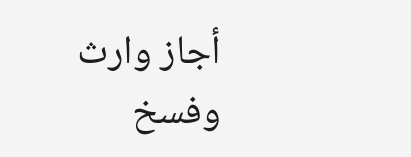أجاز وارث وفسخ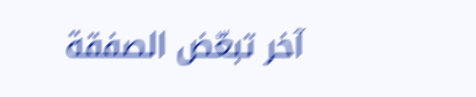آخر تبعّض الصفقة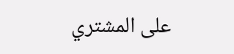على المشتري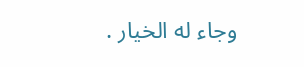وجاء له الخيار .